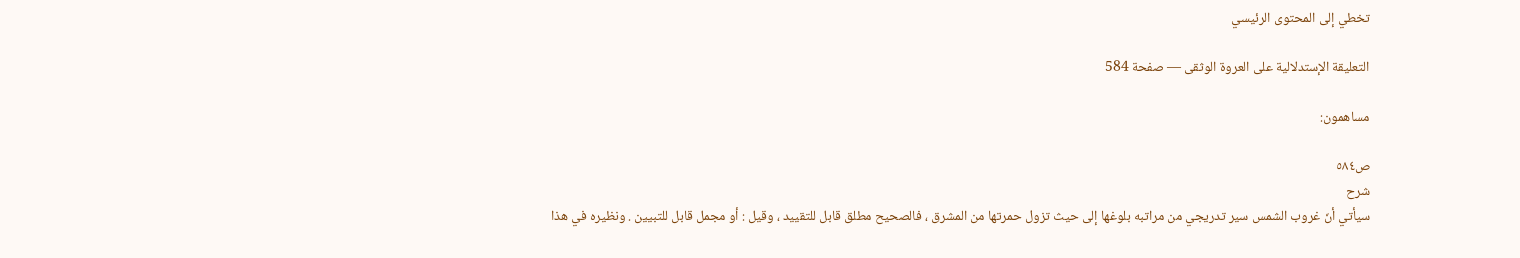تخطي إلى المحتوى الرئيسي

التعليقة الإستدلالية على العروة الوثقى — صفحة 584

مساهمون:

ص٥٨٤
شرح
سيأتي أنّ غروب الشمس سير تدريجي من مراتبه بلوغها إلى حيث تزول حمرتها من المشرق ، فالصحيح مطلق قابل للتقييد ، وقيل : أو مجمل قابل للتبيين . ونظيره في هذا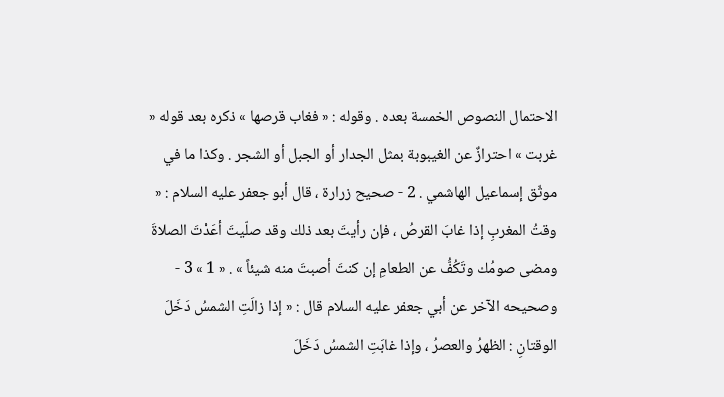الاحتمال النصوص الخمسة بعده . وقوله : « فغاب قرصها » ذكره بعد قوله « غربت » احترازٌ عن الغيبوبة بمثل الجدار أو الجبل أو الشجر . وكذا ما في موثّق إسماعيل الهاشمي . 2 - صحيح زرارة ، قال أبو جعفر عليه السلام : « وقتُ المغربِ إذا غابَ القرصُ ، فإن رأيتَ بعد ذلك وقد صلّيتَ أعَدْتَ الصلاةَ ومضى صومُك وتَكُفُّ عن الطعامِ إن كنتَ أصبتَ منه شيئاً » . « 1 » 3 - وصحيحه الآخر عن أبي جعفر عليه السلام قال : « إذا زالَتِ الشمسُ دَخَلَ الوقتانِ : الظهرُ والعصرُ ، وإذا غابَتِ الشمسُ دَخَلَ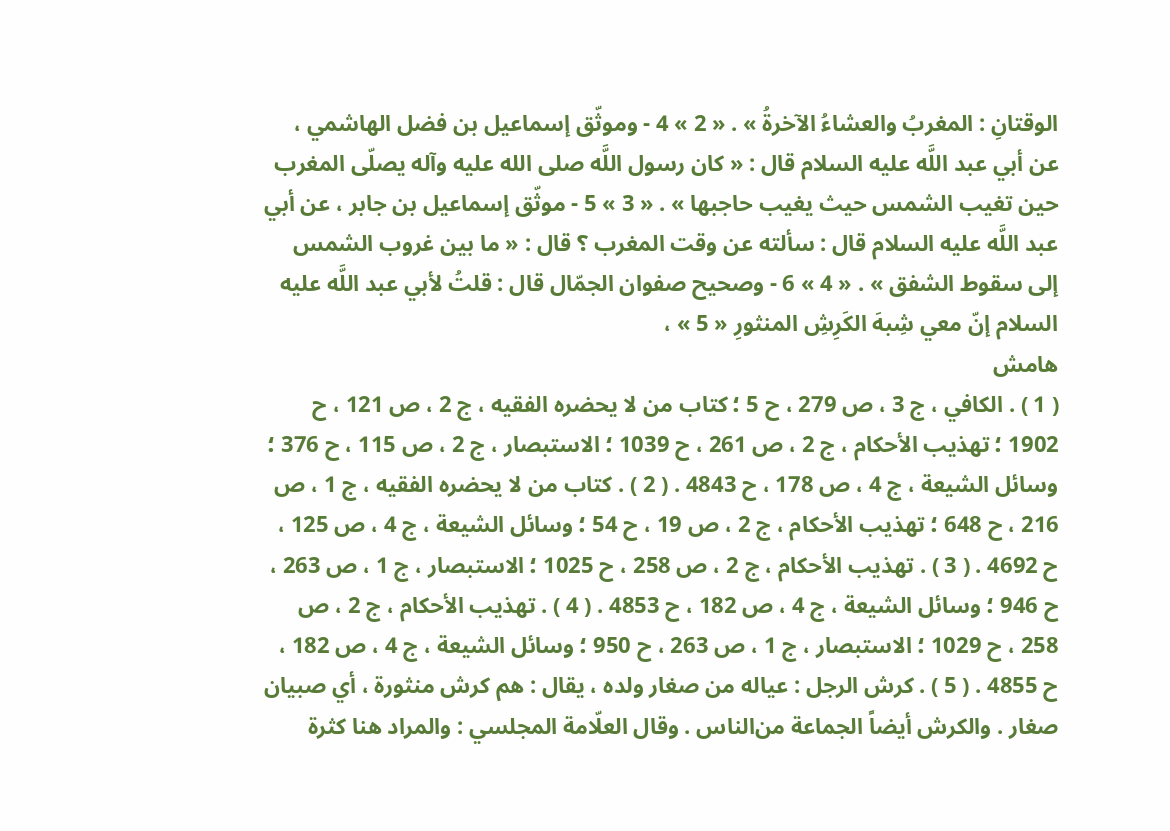الوقتانِ : المغربُ والعشاءُ الآخرةُ » . « 2 » 4 - وموثّق إسماعيل بن فضل الهاشمي ، عن أبي عبد اللَّه عليه السلام قال : « كان رسول اللَّه صلى الله عليه وآله يصلّى المغرب حين تغيب الشمس حيث يغيب حاجبها » . « 3 » 5 - موثّق إسماعيل بن جابر ، عن أبي عبد اللَّه عليه السلام قال : سألته عن وقت المغرب ؟ قال : « ما بين غروب الشمس إلى سقوط الشفق » . « 4 » 6 - وصحيح صفوان الجمّال قال : قلتُ لأبي عبد اللَّه عليه السلام إنّ معي شِبهَ الكَرِشِ المنثورِ « 5 » ،
هامش
( 1 ) . الكافي ، ج 3 ، ص 279 ، ح 5 ؛ كتاب من لا يحضره الفقيه ، ج 2 ، ص 121 ، ح 1902 ؛ تهذيب الأحكام ، ج 2 ، ص 261 ، ح 1039 ؛ الاستبصار ، ج 2 ، ص 115 ، ح 376 ؛ وسائل الشيعة ، ج 4 ، ص 178 ، ح 4843 . ( 2 ) . كتاب من لا يحضره الفقيه ، ج 1 ، ص 216 ، ح 648 ؛ تهذيب الأحكام ، ج 2 ، ص 19 ، ح 54 ؛ وسائل الشيعة ، ج 4 ، ص 125 ، ح 4692 . ( 3 ) . تهذيب الأحكام ، ج 2 ، ص 258 ، ح 1025 ؛ الاستبصار ، ج 1 ، ص 263 ، ح 946 ؛ وسائل الشيعة ، ج 4 ، ص 182 ، ح 4853 . ( 4 ) . تهذيب الأحكام ، ج 2 ، ص 258 ، ح 1029 ؛ الاستبصار ، ج 1 ، ص 263 ، ح 950 ؛ وسائل الشيعة ، ج 4 ، ص 182 ، ح 4855 . ( 5 ) . كرش الرجل : عياله من صغار ولده ، يقال : هم كرش منثورة ، أي صبيان صغار . والكرش أيضاً الجماعة من‌الناس . وقال العلّامة المجلسي : والمراد هنا كثرة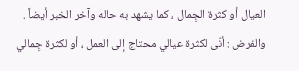العيال أو كثرة الجِمال ، كما يشهد به حاله وآخر الخبر أيضاً . والفرض : أنّى لكثرة عيالي محتاج إلى العمل ، أو لكثرة جِمالي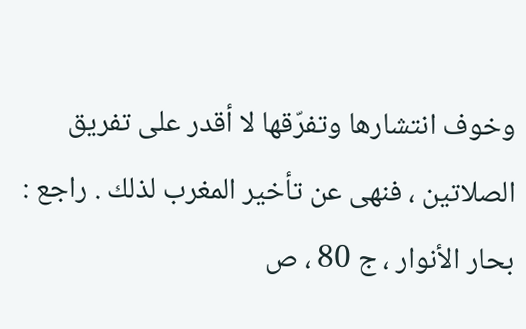وخوف انتشارها وتفرّقها لا أقدر على تفريق الصلاتين ، فنهى عن تأخير المغرب لذلك . راجع : بحار الأنوار ، ج 80 ، ص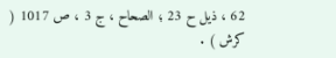62 ، ذيل ح 23 ؛ الصحاح ، ج 3 ، ص 1017 ( كرش ) .